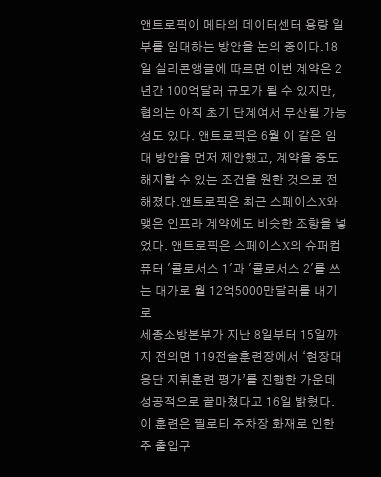앤트로픽이 메타의 데이터센터 용량 일부를 임대하는 방안을 논의 중이다.18일 실리콘앵글에 따르면 이번 계약은 2년간 100억달러 규모가 될 수 있지만, 협의는 아직 초기 단계여서 무산될 가능성도 있다. 앤트로픽은 6월 이 같은 임대 방안을 먼저 제안했고, 계약을 중도 해지할 수 있는 조건을 원한 것으로 전해졌다.앤트로픽은 최근 스페이스X와 맺은 인프라 계약에도 비슷한 조항을 넣었다. 앤트로픽은 스페이스X의 슈퍼컴퓨터 '콜로서스 1'과 '콜로서스 2'를 쓰는 대가로 월 12억5000만달러를 내기로
세종소방본부가 지난 8일부터 15일까지 전의면 119전술훈련장에서 ‘현장대응단 지휘훈련 평가’를 진행한 가운데 성공적으로 끝마쳤다고 16일 밝혔다. 이 훈련은 필로티 주차장 화재로 인한 주 출입구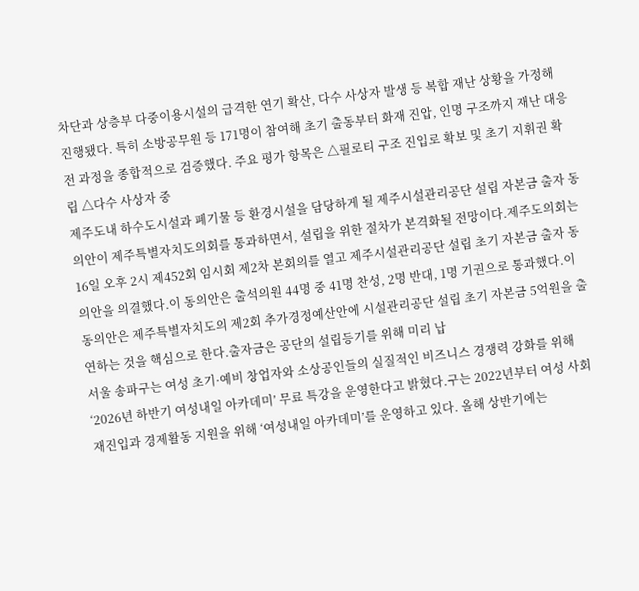차단과 상층부 다중이용시설의 급격한 연기 확산, 다수 사상자 발생 등 복합 재난 상황을 가정해 진행됐다. 특히 소방공무원 등 171명이 참여해 초기 출동부터 화재 진압, 인명 구조까지 재난 대응 전 과정을 종합적으로 검증했다. 주요 평가 항목은 △필로티 구조 진입로 확보 및 초기 지휘권 확립 △다수 사상자 중
제주도내 하수도시설과 폐기물 등 환경시설을 담당하게 될 제주시설관리공단 설립 자본금 출자 동의안이 제주특별자치도의회를 통과하면서, 설립을 위한 절차가 본격화될 전망이다.제주도의회는 16일 오후 2시 제452회 임시회 제2차 본회의를 열고 제주시설관리공단 설립 초기 자본금 출자 동의안을 의결했다.이 동의안은 출석의원 44명 중 41명 찬성, 2명 반대, 1명 기권으로 통과했다.이 동의안은 제주특별자치도의 제2회 추가경정예산안에 시설관리공단 설립 초기 자본금 5억원을 출연하는 것을 핵심으로 한다.출자금은 공단의 설립등기를 위해 미리 납
서울 송파구는 여성 초기·예비 창업자와 소상공인들의 실질적인 비즈니스 경쟁력 강화를 위해 ‘2026년 하반기 여성내일 아카데미’ 무료 특강을 운영한다고 밝혔다.구는 2022년부터 여성 사회 재진입과 경제활동 지원을 위해 ‘여성내일 아카데미’를 운영하고 있다. 올해 상반기에는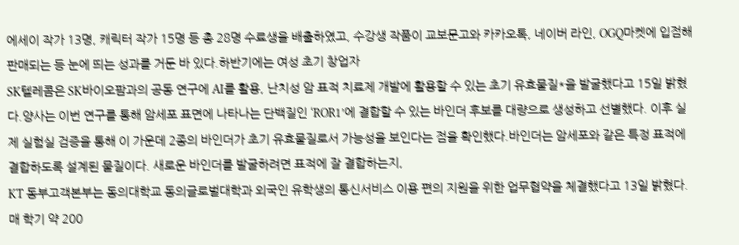에세이 작가 13명, 캐릭터 작가 15명 등 총 28명 수료생을 배출하였고, 수강생 작품이 교보문고와 카카오톡, 네이버 라인, OGQ마켓에 입점해 판매되는 등 눈에 띄는 성과를 거둔 바 있다.하반기에는 여성 초기 창업자
SK텔레콤은 SK바이오팜과의 공동 연구에 AI를 활용, 난치성 암 표적 치료제 개발에 활용할 수 있는 초기 유효물질*을 발굴했다고 15일 밝혔다.양사는 이번 연구를 통해 암세포 표면에 나타나는 단백질인 ‘ROR1’에 결합할 수 있는 바인더 후보를 대량으로 생성하고 선별했다. 이후 실제 실험실 검증을 통해 이 가운데 2종의 바인더가 초기 유효물질로서 가능성을 보인다는 점을 확인했다.바인더는 암세포와 같은 특정 표적에 결합하도록 설계된 물질이다. 새로운 바인더를 발굴하려면 표적에 잘 결합하는지,
KT 동부고객본부는 동의대학교 동의글로벌대학과 외국인 유학생의 통신서비스 이용 편의 지원을 위한 업무협약을 체결했다고 13일 밝혔다.매 학기 약 200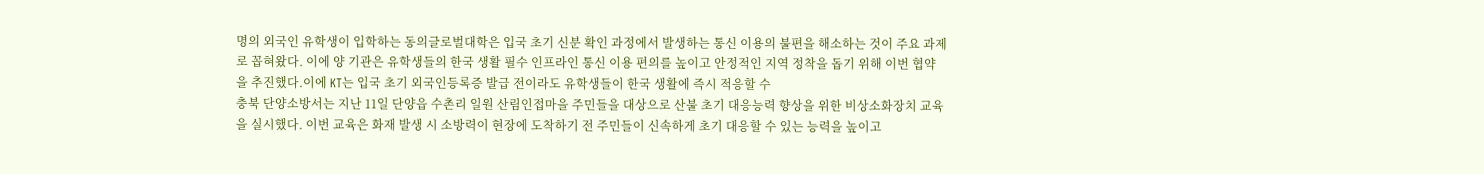명의 외국인 유학생이 입학하는 동의글로벌대학은 입국 초기 신분 확인 과정에서 발생하는 통신 이용의 불편을 해소하는 것이 주요 과제로 꼽혀왔다. 이에 양 기관은 유학생들의 한국 생활 필수 인프라인 통신 이용 편의를 높이고 안정적인 지역 정착을 돕기 위해 이번 협약을 추진했다.이에 KT는 입국 초기 외국인등록증 발급 전이라도 유학생들이 한국 생활에 즉시 적응할 수
충북 단양소방서는 지난 11일 단양읍 수촌리 일원 산림인접마을 주민들을 대상으로 산불 초기 대응능력 향상을 위한 비상소화장치 교육을 실시했다. 이번 교육은 화재 발생 시 소방력이 현장에 도착하기 전 주민들이 신속하게 초기 대응할 수 있는 능력을 높이고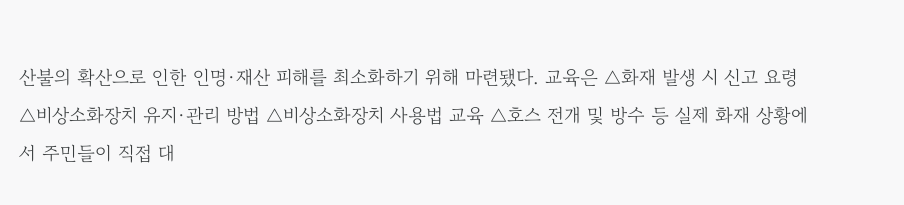산불의 확산으로 인한 인명·재산 피해를 최소화하기 위해 마련됐다. 교육은 △화재 발생 시 신고 요령 △비상소화장치 유지·관리 방법 △비상소화장치 사용법 교육 △호스 전개 및 방수 등 실제 화재 상황에서 주민들이 직접 대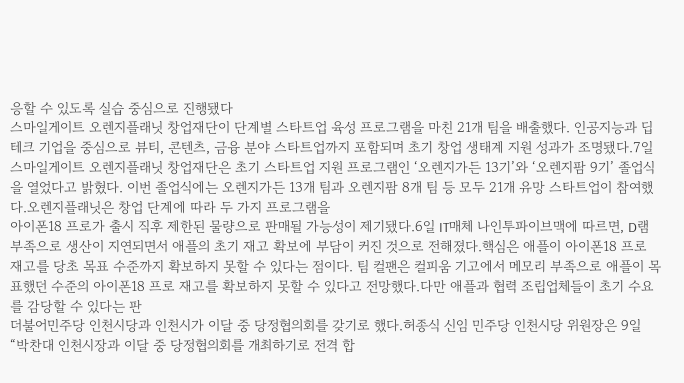응할 수 있도록 실습 중심으로 진행됐다
스마일게이트 오렌지플래닛 창업재단이 단계별 스타트업 육성 프로그램을 마친 21개 팀을 배출했다. 인공지능과 딥테크 기업을 중심으로 뷰티, 콘텐츠, 금융 분야 스타트업까지 포함되며 초기 창업 생태계 지원 성과가 조명됐다.7일 스마일게이트 오렌지플래닛 창업재단은 초기 스타트업 지원 프로그램인 ‘오렌지가든 13기’와 ‘오렌지팜 9기’ 졸업식을 열었다고 밝혔다. 이번 졸업식에는 오렌지가든 13개 팀과 오렌지팜 8개 팀 등 모두 21개 유망 스타트업이 참여했다.오렌지플래닛은 창업 단계에 따라 두 가지 프로그램을
아이폰18 프로가 출시 직후 제한된 물량으로 판매될 가능성이 제기됐다.6일 IT매체 나인투파이브맥에 따르면, D램 부족으로 생산이 지연되면서 애플의 초기 재고 확보에 부담이 커진 것으로 전해졌다.핵심은 애플이 아이폰18 프로 재고를 당초 목표 수준까지 확보하지 못할 수 있다는 점이다. 팀 컬팬은 컬피움 기고에서 메모리 부족으로 애플이 목표했던 수준의 아이폰18 프로 재고를 확보하지 못할 수 있다고 전망했다.다만 애플과 협력 조립업체들이 초기 수요를 감당할 수 있다는 판
더불어민주당 인천시당과 인천시가 이달 중 당정협의회를 갖기로 했다.허종식 신임 민주당 인천시당 위원장은 9일 “박찬대 인천시장과 이달 중 당정협의회를 개최하기로 전격 합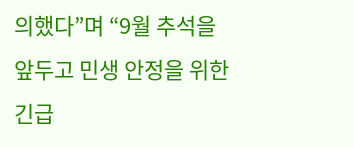의했다”며 “9월 추석을 앞두고 민생 안정을 위한 긴급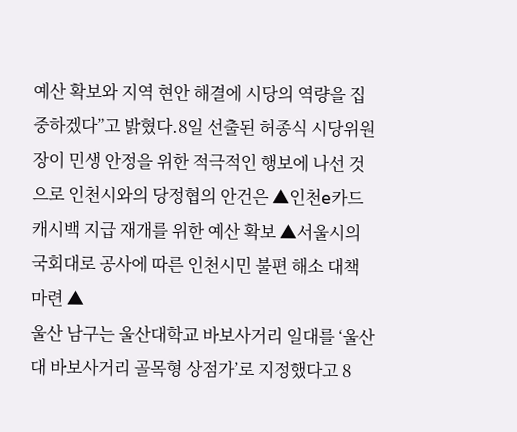예산 확보와 지역 현안 해결에 시당의 역량을 집중하겠다”고 밝혔다.8일 선출된 허종식 시당위원장이 민생 안정을 위한 적극적인 행보에 나선 것으로 인천시와의 당정협의 안건은 ▲인천e카드 캐시백 지급 재개를 위한 예산 확보 ▲서울시의 국회대로 공사에 따른 인천시민 불편 해소 대책 마련 ▲
울산 남구는 울산대학교 바보사거리 일대를 ‘울산대 바보사거리 골목형 상점가’로 지정했다고 8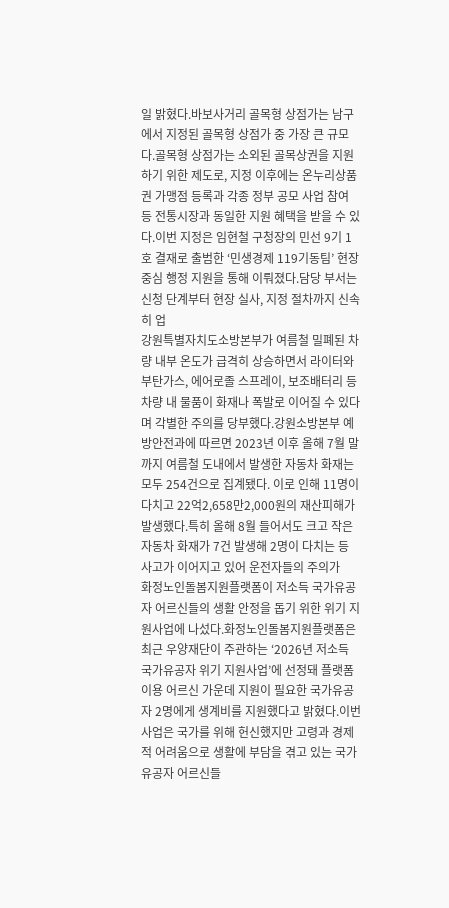일 밝혔다.바보사거리 골목형 상점가는 남구에서 지정된 골목형 상점가 중 가장 큰 규모다.골목형 상점가는 소외된 골목상권을 지원하기 위한 제도로, 지정 이후에는 온누리상품권 가맹점 등록과 각종 정부 공모 사업 참여 등 전통시장과 동일한 지원 혜택을 받을 수 있다.이번 지정은 임현철 구청장의 민선 9기 1호 결재로 출범한 ‘민생경제 119기동팀’ 현장 중심 행정 지원을 통해 이뤄졌다.담당 부서는 신청 단계부터 현장 실사, 지정 절차까지 신속히 업
강원특별자치도소방본부가 여름철 밀폐된 차량 내부 온도가 급격히 상승하면서 라이터와 부탄가스, 에어로졸 스프레이, 보조배터리 등 차량 내 물품이 화재나 폭발로 이어질 수 있다며 각별한 주의를 당부했다.강원소방본부 예방안전과에 따르면 2023년 이후 올해 7월 말까지 여름철 도내에서 발생한 자동차 화재는 모두 254건으로 집계됐다. 이로 인해 11명이 다치고 22억2,658만2,000원의 재산피해가 발생했다.특히 올해 8월 들어서도 크고 작은 자동차 화재가 7건 발생해 2명이 다치는 등 사고가 이어지고 있어 운전자들의 주의가
화정노인돌봄지원플랫폼이 저소득 국가유공자 어르신들의 생활 안정을 돕기 위한 위기 지원사업에 나섰다.화정노인돌봄지원플랫폼은 최근 우양재단이 주관하는 ‘2026년 저소득 국가유공자 위기 지원사업’에 선정돼 플랫폼 이용 어르신 가운데 지원이 필요한 국가유공자 2명에게 생계비를 지원했다고 밝혔다.이번 사업은 국가를 위해 헌신했지만 고령과 경제적 어려움으로 생활에 부담을 겪고 있는 국가유공자 어르신들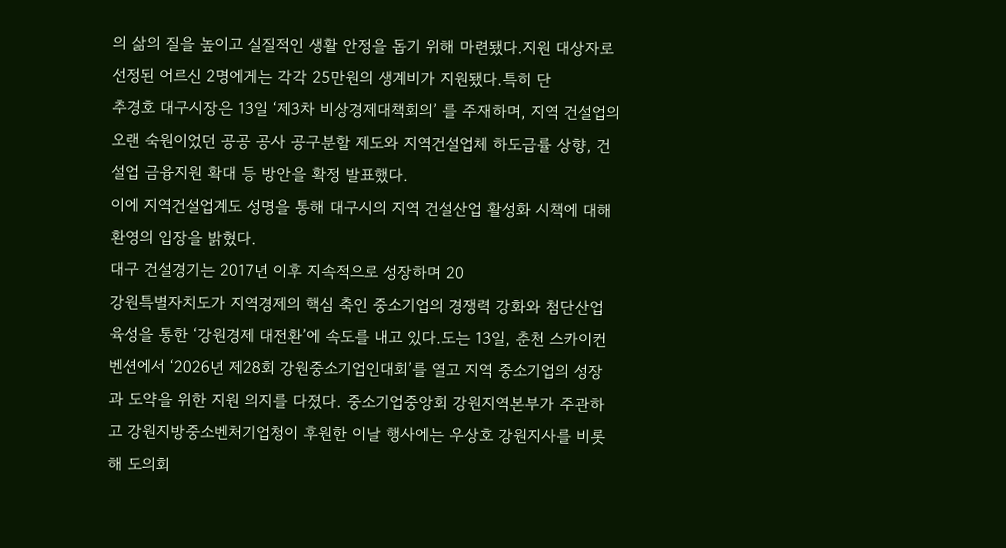의 삶의 질을 높이고 실질적인 생활 안정을 돕기 위해 마련됐다.지원 대상자로 선정된 어르신 2명에게는 각각 25만원의 생계비가 지원됐다.특히 단
추경호 대구시장은 13일 ‘제3차 비상경제대책회의’ 를 주재하며, 지역 건설업의 오랜 숙원이었던 공공 공사 공구분할 제도와 지역건설업체 하도급률 상향, 건설업 금융지원 확대 등 방안을 확정 발표했다.
이에 지역건설업계도 성명을 통해 대구시의 지역 건설산업 활성화 시책에 대해 환영의 입장을 밝혔다.
대구 건설경기는 2017년 이후 지속적으로 성장하며 20
강원특별자치도가 지역경제의 핵심 축인 중소기업의 경쟁력 강화와 첨단산업 육성을 통한 ‘강원경제 대전환’에 속도를 내고 있다.도는 13일, 춘천 스카이컨벤션에서 ‘2026년 제28회 강원중소기업인대회’를 열고 지역 중소기업의 성장과 도약을 위한 지원 의지를 다졌다. 중소기업중앙회 강원지역본부가 주관하고 강원지방중소벤처기업청이 후원한 이날 행사에는 우상호 강원지사를 비롯해 도의회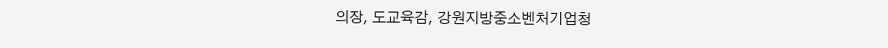의장, 도교육감, 강원지방중소벤처기업청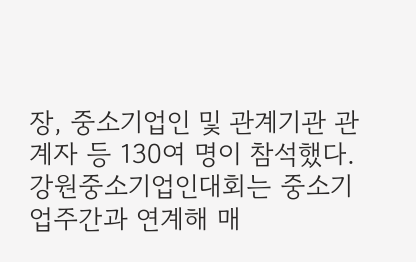장, 중소기업인 및 관계기관 관계자 등 130여 명이 참석했다.강원중소기업인대회는 중소기업주간과 연계해 매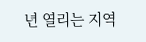년 열리는 지역